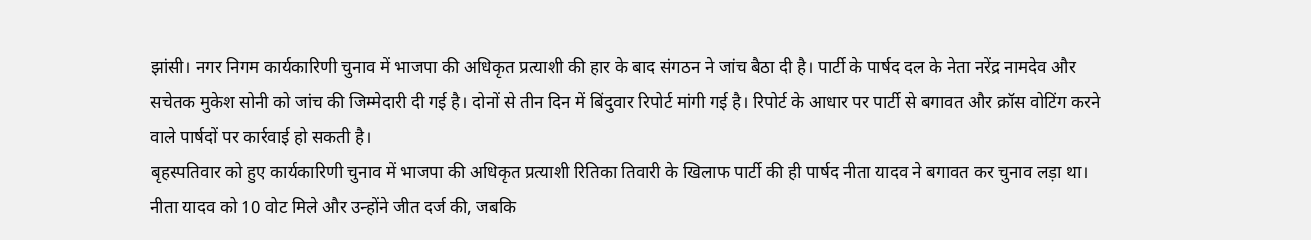झांसी। नगर निगम कार्यकारिणी चुनाव में भाजपा की अधिकृत प्रत्याशी की हार के बाद संगठन ने जांच बैठा दी है। पार्टी के पार्षद दल के नेता नरेंद्र नामदेव और सचेतक मुकेश सोनी को जांच की जिम्मेदारी दी गई है। दोनों से तीन दिन में बिंदुवार रिपोर्ट मांगी गई है। रिपोर्ट के आधार पर पार्टी से बगावत और क्रॉस वोटिंग करने वाले पार्षदों पर कार्रवाई हो सकती है।
बृहस्पतिवार को हुए कार्यकारिणी चुनाव में भाजपा की अधिकृत प्रत्याशी रितिका तिवारी के खिलाफ पार्टी की ही पार्षद नीता यादव ने बगावत कर चुनाव लड़ा था। नीता यादव को 10 वोट मिले और उन्होंने जीत दर्ज की, जबकि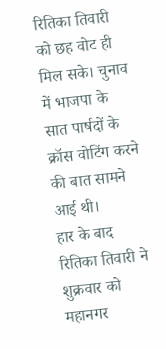रितिका तिवारी को छह वोट ही मिल सके। चुनाव में भाजपा के सात पार्षदों के क्रॉस वोटिंग करने की बात सामने आई थी।
हार के बाद रितिका तिवारी ने शुक्रवार को महानगर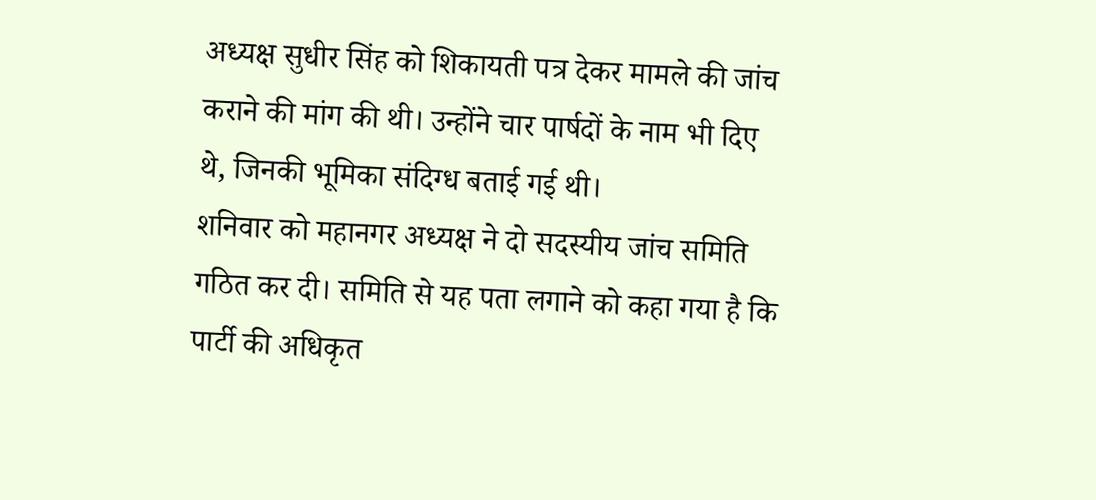अध्यक्ष सुधीर सिंह को शिकायती पत्र देकर मामले की जांच कराने की मांग की थी। उन्होंने चार पार्षदों के नाम भी दिए थे, जिनकी भूमिका संदिग्ध बताई गई थी।
शनिवार को महानगर अध्यक्ष ने दो सदस्यीय जांच समिति गठित कर दी। समिति से यह पता लगाने को कहा गया है कि पार्टी की अधिकृत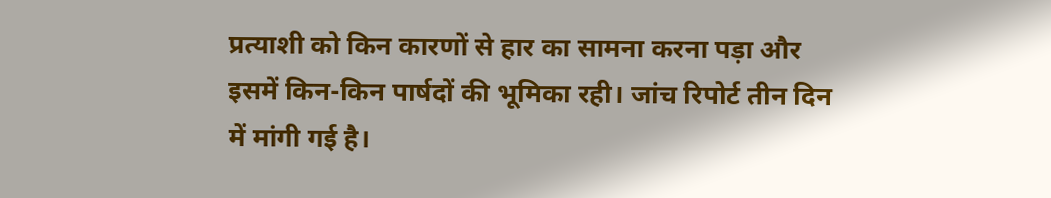प्रत्याशी को किन कारणों से हार का सामना करना पड़ा और इसमें किन-किन पार्षदों की भूमिका रही। जांच रिपोर्ट तीन दिन में मांगी गई है।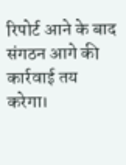रिपोर्ट आने के बाद संगठन आगे की कार्रवाई तय करेगा।